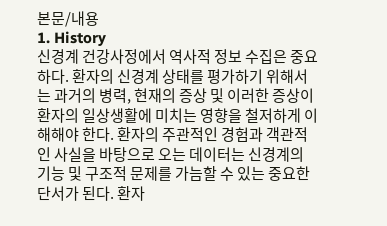본문/내용
1. History
신경계 건강사정에서 역사적 정보 수집은 중요하다. 환자의 신경계 상태를 평가하기 위해서는 과거의 병력, 현재의 증상 및 이러한 증상이 환자의 일상생활에 미치는 영향을 철저하게 이해해야 한다. 환자의 주관적인 경험과 객관적인 사실을 바탕으로 오는 데이터는 신경계의 기능 및 구조적 문제를 가늠할 수 있는 중요한 단서가 된다. 환자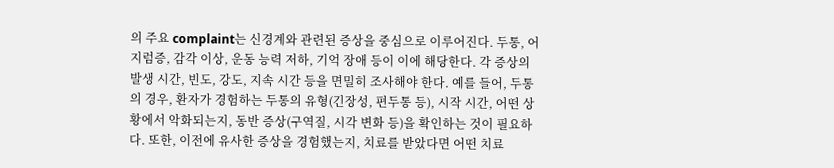의 주요 complaint는 신경계와 관련된 증상을 중심으로 이루어진다. 두통, 어지럼증, 감각 이상, 운동 능력 저하, 기억 장애 등이 이에 해당한다. 각 증상의 발생 시간, 빈도, 강도, 지속 시간 등을 면밀히 조사해야 한다. 예를 들어, 두통의 경우, 환자가 경험하는 두통의 유형(긴장성, 편두통 등), 시작 시간, 어떤 상황에서 악화되는지, 동반 증상(구역질, 시각 변화 등)을 확인하는 것이 필요하다. 또한, 이전에 유사한 증상을 경험했는지, 치료를 받았다면 어떤 치료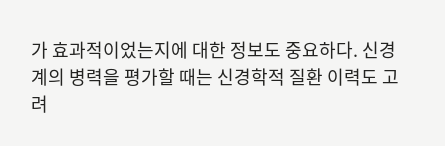가 효과적이었는지에 대한 정보도 중요하다. 신경계의 병력을 평가할 때는 신경학적 질환 이력도 고려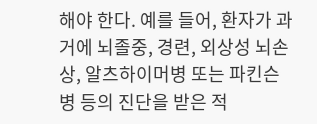해야 한다. 예를 들어, 환자가 과거에 뇌졸중, 경련, 외상성 뇌손상, 알츠하이머병 또는 파킨슨병 등의 진단을 받은 적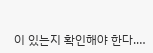이 있는지 확인해야 한다.…